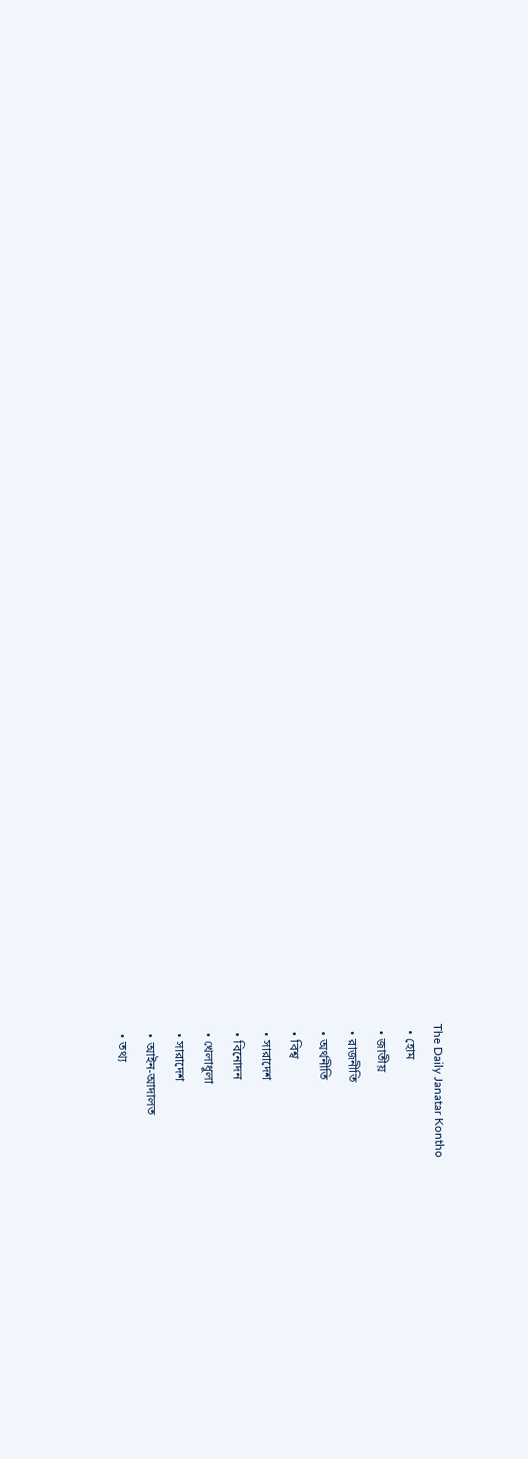The Daily Janatar Kontho
  • হোম
  • জাতীয়
  • রাজনীতি
  • অর্থনীতি
  • বিশ্ব
  • সারাদেশ
  • বিনোদন
  • খেলাধুলা
  • সারাদেশ
  • আইন-আদালত
  • তথ্য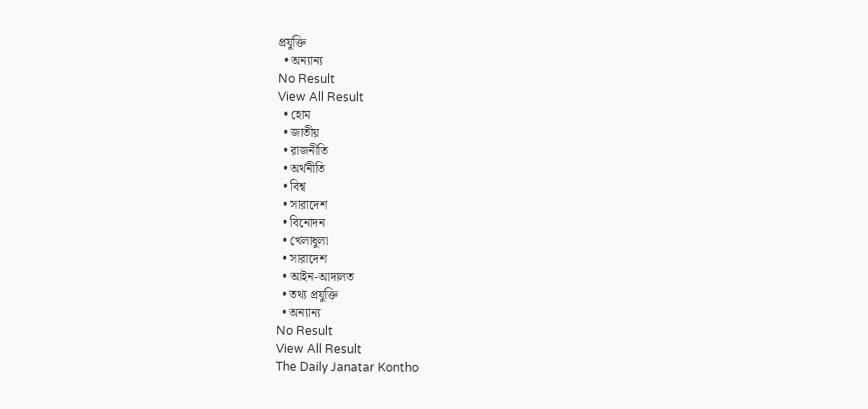প্রযুক্তি
  • অন্যান্য
No Result
View All Result
  • হোম
  • জাতীয়
  • রাজনীতি
  • অর্থনীতি
  • বিশ্ব
  • সারাদেশ
  • বিনোদন
  • খেলাধুলা
  • সারাদেশ
  • আইন-আদালত
  • তথ্য প্রযুক্তি
  • অন্যান্য
No Result
View All Result
The Daily Janatar Kontho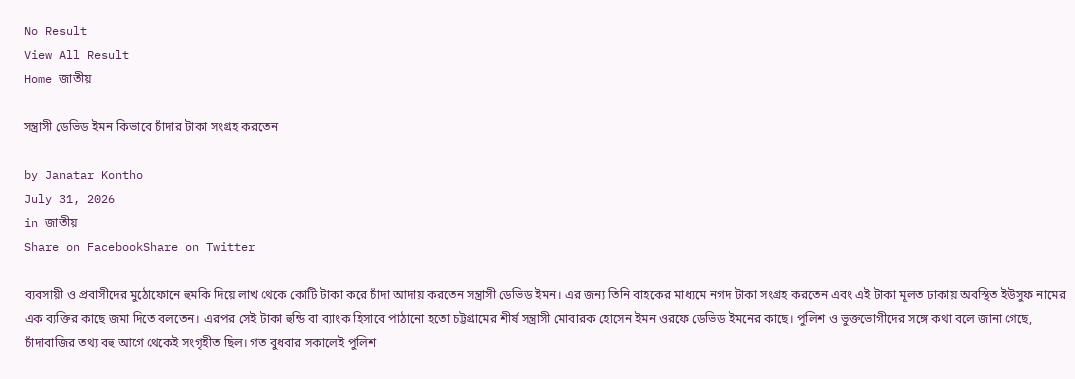No Result
View All Result
Home জাতীয়

সন্ত্রাসী ডেভিড ইমন কিভাবে চাঁদার টাকা সংগ্রহ করতেন

by Janatar Kontho
July 31, 2026
in জাতীয়
Share on FacebookShare on Twitter

ব্যবসায়ী ও প্রবাসীদের মুঠোফোনে হুমকি দিয়ে লাখ থেকে কোটি টাকা করে চাঁদা আদায় করতেন সন্ত্রাসী ডেভিড ইমন। এর জন্য তিনি বাহকের মাধ্যমে নগদ টাকা সংগ্রহ করতেন এবং এই টাকা মূলত ঢাকায় অবস্থিত ইউসুফ নামের এক ব্যক্তির কাছে জমা দিতে বলতেন। এরপর সেই টাকা হুন্ডি বা ব্যাংক হিসাবে পাঠানো হতো চট্টগ্রামের শীর্ষ সন্ত্রাসী মোবারক হোসেন ইমন ওরফে ডেভিড ইমনের কাছে। পুলিশ ও ভুক্তভোগীদের সঙ্গে কথা বলে জানা গেছে, চাঁদাবাজির তথ্য বহু আগে থেকেই সংগৃহীত ছিল। গত বুধবার সকালেই পুলিশ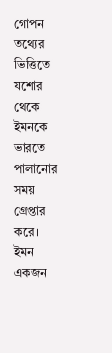গোপন তথ্যের ভিত্তিতে যশোর থেকে ইমনকে ভারতে পালানোর সময় গ্রেপ্তার করে। ইমন একজন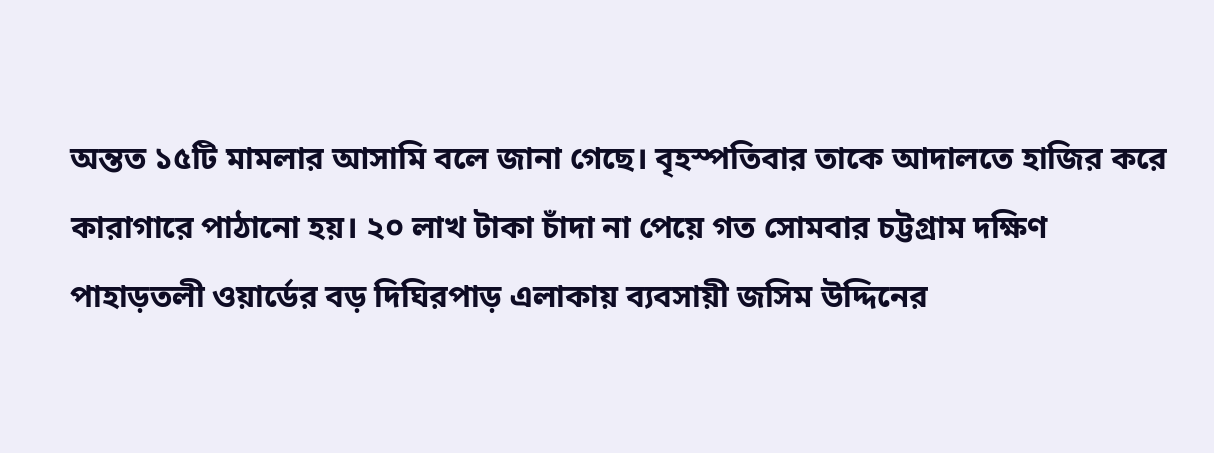অন্তত ১৫টি মামলার আসামি বলে জানা গেছে। বৃহস্পতিবার তাকে আদালতে হাজির করে কারাগারে পাঠানো হয়। ২০ লাখ টাকা চাঁদা না পেয়ে গত সোমবার চট্টগ্রাম দক্ষিণ পাহাড়তলী ওয়ার্ডের বড় দিঘিরপাড় এলাকায় ব্যবসায়ী জসিম উদ্দিনের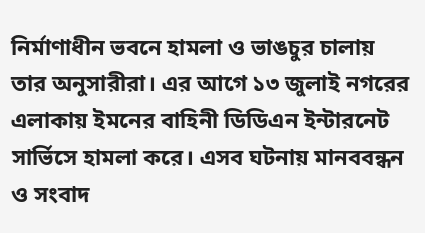নির্মাণাধীন ভবনে হামলা ও ভাঙচুর চালায় তার অনুসারীরা। এর আগে ১৩ জুলাই নগরের এলাকায় ইমনের বাহিনী ডিডিএন ইন্টারনেট সার্ভিসে হামলা করে। এসব ঘটনায় মানববন্ধন ও সংবাদ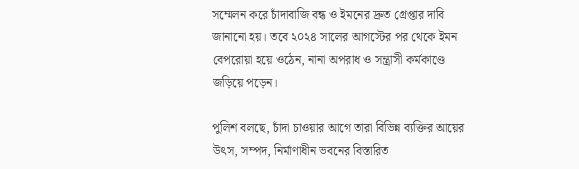সম্মেলন করে চাঁদাবাজি বন্ধ ও ইমনের দ্রুত গ্রেপ্তার দাবি জানানো হয়। তবে ২০২৪ সালের আগস্টের পর থেকে ইমন বেপরোয়া হয়ে ওঠেন, নানা অপরাধ ও সন্ত্রাসী কর্মকাণ্ডে জড়িয়ে পড়েন।

পুলিশ বলছে, চাঁদা চাওয়ার আগে তারা বিভিন্ন ব্যক্তির আয়ের উৎস, সম্পদ, নির্মাণাধীন ভবনের বিস্তারিত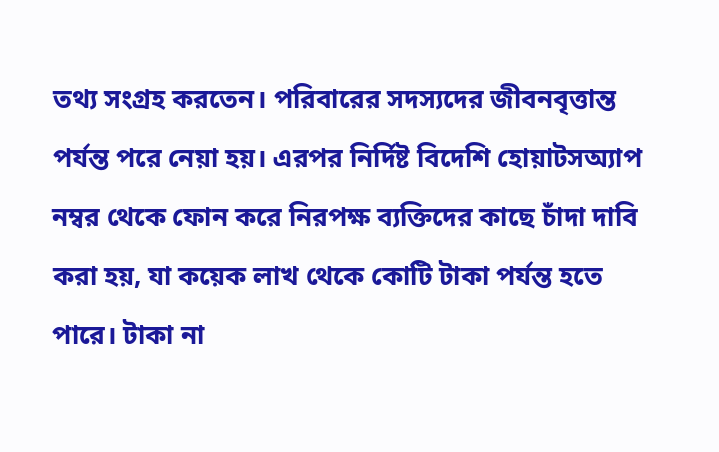তথ্য সংগ্রহ করতেন। পরিবারের সদস্যদের জীবনবৃত্তান্ত পর্যন্ত পরে নেয়া হয়। এরপর নির্দিষ্ট বিদেশি হোয়াটসঅ্যাপ নম্বর থেকে ফোন করে নিরপক্ষ ব্যক্তিদের কাছে চাঁদা দাবি করা হয়, যা কয়েক লাখ থেকে কোটি টাকা পর্যন্ত হতে পারে। টাকা না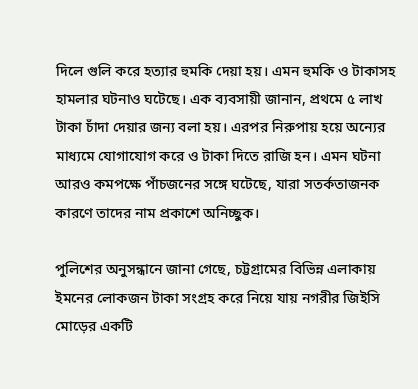দিলে গুলি করে হত্যার হুমকি দেয়া হয়। এমন হুমকি ও টাকাসহ হামলার ঘটনাও ঘটেছে। এক ব্যবসায়ী জানান, প্রথমে ৫ লাখ টাকা চাঁদা দেয়ার জন্য বলা হয়। এরপর নিরুপায় হয়ে অন্যের মাধ্যমে যোগাযোগ করে ও টাকা দিতে রাজি হন। এমন ঘটনা আরও কমপক্ষে পাঁচজনের সঙ্গে ঘটেছে, যারা সতর্কতাজনক কারণে তাদের নাম প্রকাশে অনিচ্ছুক।

পুলিশের অনুসন্ধানে জানা গেছে, চট্টগ্রামের বিভিন্ন এলাকায় ইমনের লোকজন টাকা সংগ্রহ করে নিয়ে যায় নগরীর জিইসি মোড়ের একটি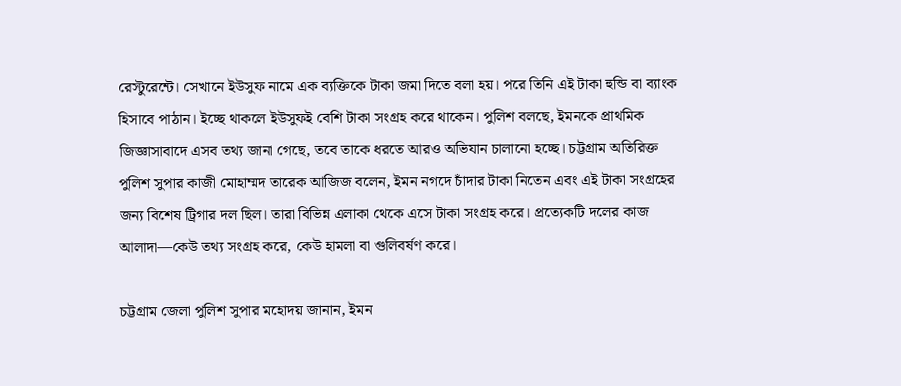রেস্টুরেন্টে। সেখানে ইউসুফ নামে এক ব্যক্তিকে টাকা জমা দিতে বলা হয়। পরে তিনি এই টাকা হুন্ডি বা ব্যাংক হিসাবে পাঠান। ইচ্ছে থাকলে ইউসুফই বেশি টাকা সংগ্রহ করে থাকেন। পুলিশ বলছে, ইমনকে প্রাথমিক জিজ্ঞাসাবাদে এসব তথ্য জানা গেছে, তবে তাকে ধরতে আরও অভিযান চালানো হচ্ছে। চট্টগ্রাম অতিরিক্ত পুলিশ সুপার কাজী মোহাম্মদ তারেক আজিজ বলেন, ইমন নগদে চাঁদার টাকা নিতেন এবং এই টাকা সংগ্রহের জন্য বিশেষ ট্রিগার দল ছিল। তারা বিভিন্ন এলাকা থেকে এসে টাকা সংগ্রহ করে। প্রত্যেকটি দলের কাজ আলাদা—কেউ তথ্য সংগ্রহ করে, কেউ হামলা বা গুলিবর্ষণ করে।

চট্টগ্রাম জেলা পুলিশ সুপার মহোদয় জানান, ইমন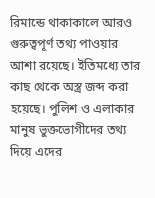রিমান্ডে থাকাকালে আরও গুরুত্বপূর্ণ তথ্য পাওয়ার আশা রয়েছে। ইতিমধ্যে তার কাছ থেকে অস্ত্র জব্দ করা হয়েছে। পুলিশ ও এলাকার মানুষ ভুক্তভোগীদের তথ্য দিয়ে এদের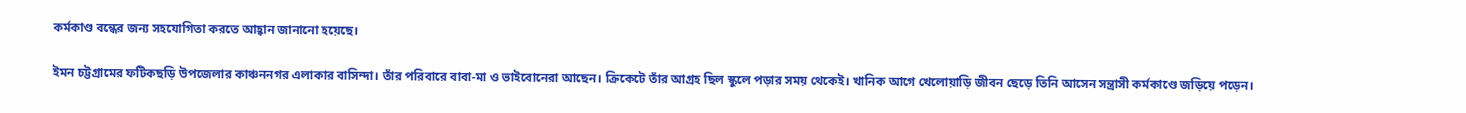কর্মকাণ্ড বন্ধের জন্য সহযোগিতা করতে আহ্বান জানানো হয়েছে।

ইমন চট্টগ্রামের ফটিকছড়ি উপজেলার কাঞ্চননগর এলাকার বাসিন্দা। তাঁর পরিবারে বাবা-মা ও ভাইবোনেরা আছেন। ক্রিকেটে তাঁর আগ্রহ ছিল স্কুলে পড়ার সময় থেকেই। খানিক আগে খেলোয়াড়ি জীবন ছেড়ে তিনি আসেন সন্ত্রাসী কর্মকাণ্ডে জড়িয়ে পড়েন।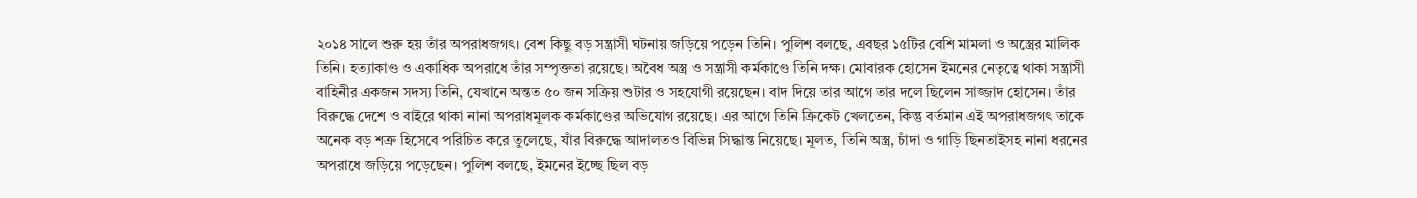২০১৪ সালে শুরু হয় তাঁর অপরাধজগৎ। বেশ কিছু বড় সন্ত্রাসী ঘটনায় জড়িয়ে পড়েন তিনি। পুলিশ বলছে, এবছর ১৫টির বেশি মামলা ও অস্ত্রের মালিক তিনি। হত্যাকাণ্ড ও একাধিক অপরাধে তাঁর সম্পৃক্ততা রয়েছে। অবৈধ অস্ত্র ও সন্ত্রাসী কর্মকাণ্ডে তিনি দক্ষ। মোবারক হোসেন ইমনের নেতৃত্বে থাকা সন্ত্রাসী বাহিনীর একজন সদস্য তিনি, যেখানে অন্তত ৫০ জন সক্রিয় শুটার ও সহযোগী রয়েছেন। বাদ দিয়ে তার আগে তার দলে ছিলেন সাজ্জাদ হোসেন। তাঁর বিরুদ্ধে দেশে ও বাইরে থাকা নানা অপরাধমূলক কর্মকাণ্ডের অভিযোগ রয়েছে। এর আগে তিনি ক্রিকেট খেলতেন, কিন্তু বর্তমান এই অপরাধজগৎ তাকে অনেক বড় শত্রু হিসেবে পরিচিত করে তুলেছে, যাঁর বিরুদ্ধে আদালতও বিভিন্ন সিদ্ধান্ত নিয়েছে। মূলত, তিনি অস্ত্র, চাঁদা ও গাড়ি ছিনতাইসহ নানা ধরনের অপরাধে জড়িয়ে পড়েছেন। পুলিশ বলছে, ইমনের ইচ্ছে ছিল বড়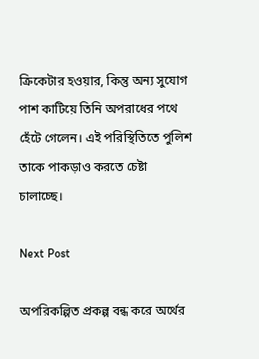ক্রিকেটার হওয়ার, কিন্তু অন্য সুযোগ পাশ কাটিয়ে তিনি অপরাধের পথে হেঁটে গেলেন। এই পরিস্থিতিতে পুলিশ তাকে পাকড়াও করতে চেষ্টা চালাচ্ছে।

Next Post

অপরিকল্পিত প্রকল্প বন্ধ করে অর্থের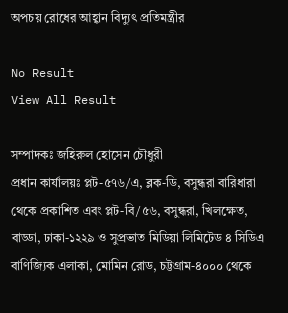অপচয় রোধের আহ্বান বিদ্যুৎ প্রতিমন্ত্রীর

No Result
View All Result

সম্পাদকঃ জহিরুল হোসেন চৌধুরী
প্রধান কার্যালয়ঃ প্লট-৫৭৬/এ, ব্লক-ডি, বসুন্ধরা বারিধারা থেকে প্রকাশিত এবং প্লট-বি/৫৬, বসুন্ধরা, খিলক্ষেত, বাড্ডা, ঢাকা-১২২৯ ও সুপ্রভাত মিডিয়া লিমিটেড ৪ সিডিএ বাণিজ্যিক এলাকা, মোমিন রোড, চট্টগ্রাম-৪০০০ থেকে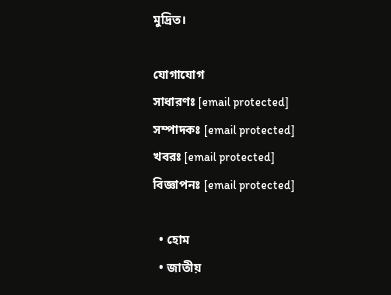মুদ্রিত।

যোগাযোগ
সাধারণঃ [email protected]
সম্পাদকঃ [email protected]
খবরঃ [email protected]
বিজ্ঞাপনঃ [email protected]

  • হোম
  • জাতীয়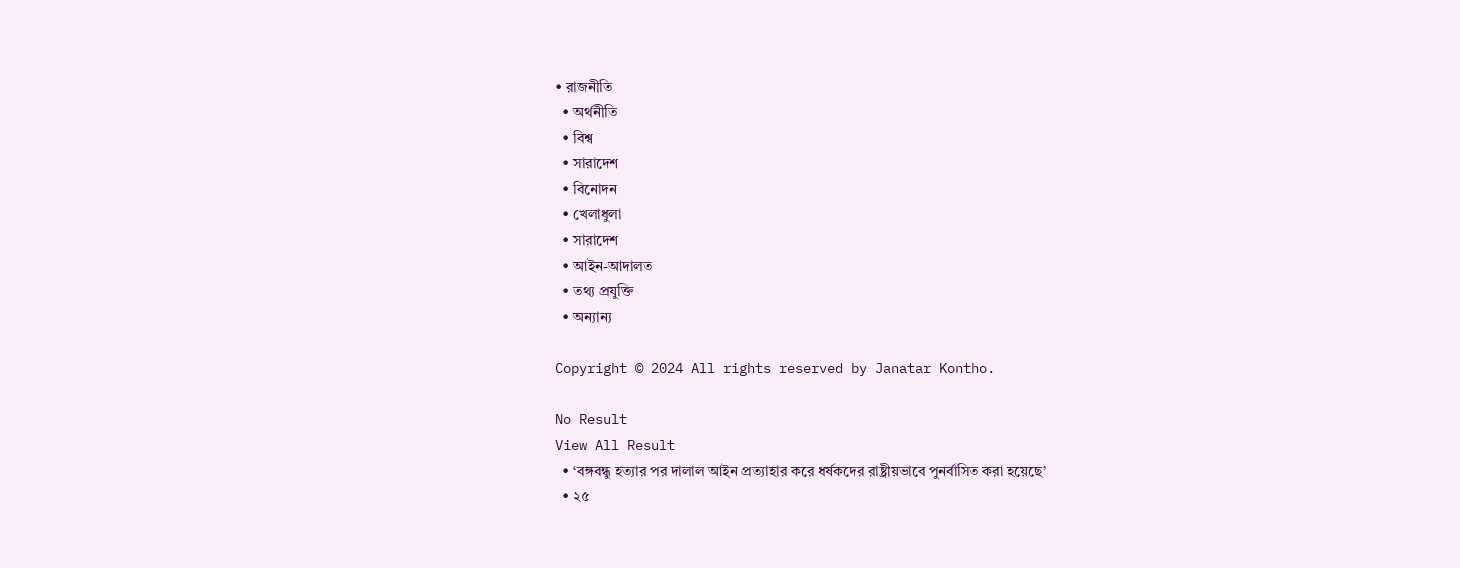• রাজনীতি
  • অর্থনীতি
  • বিশ্ব
  • সারাদেশ
  • বিনোদন
  • খেলাধুলা
  • সারাদেশ
  • আইন-আদালত
  • তথ্য প্রযুক্তি
  • অন্যান্য

Copyright © 2024 All rights reserved by Janatar Kontho.

No Result
View All Result
  • ‘বঙ্গবন্ধু হত্যার পর দালাল আইন প্রত্যাহার করে ধর্ষকদের রাষ্ট্রীয়ভাবে পুনর্বাসিত করা হয়েছে’
  • ২৫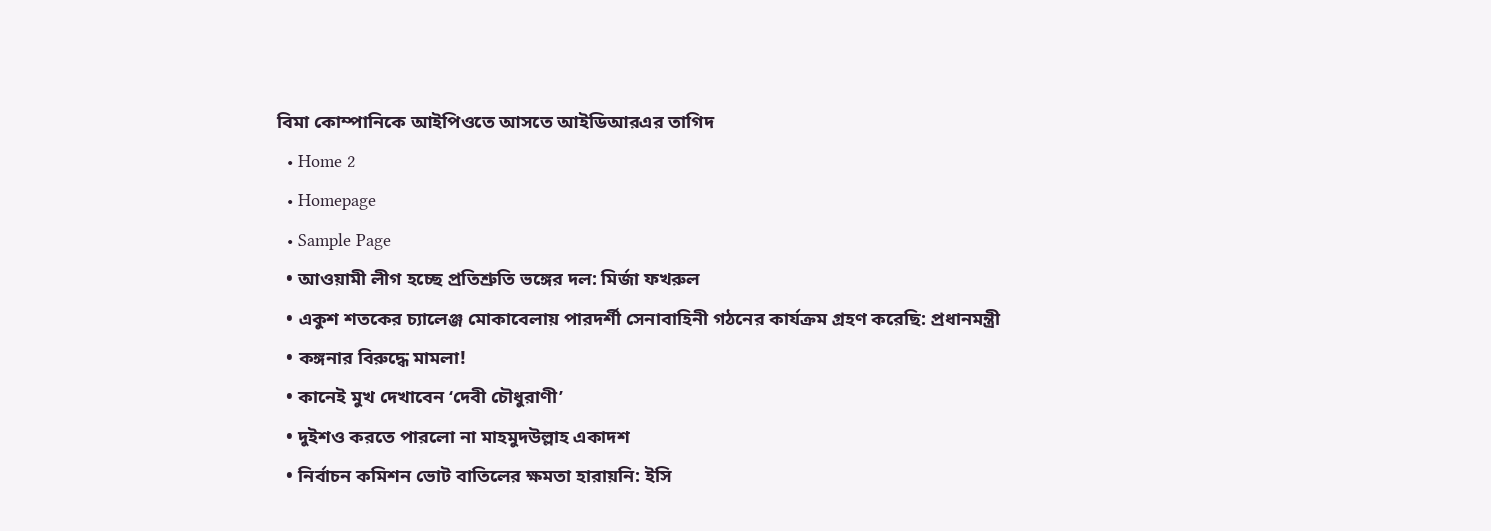বিমা কোম্পানিকে আইপিওতে আসতে আইডিআরএর তাগিদ
  • Home 2
  • Homepage
  • Sample Page
  • আওয়ামী লীগ হচ্ছে প্রতিশ্রুতি ভঙ্গের দল: মির্জা ফখরুল
  • একুশ শতকের চ্যালেঞ্জ মোকাবেলায় পারদর্শী সেনাবাহিনী গঠনের কার্যক্রম গ্রহণ করেছি: প্রধানমন্ত্রী
  • কঙ্গনার বিরুদ্ধে মামলা!
  • কানেই মুখ দেখাবেন ‘দেবী চৌধুরাণী’
  • দুইশও করতে পারলো না মাহমুদউল্লাহ একাদশ
  • নির্বাচন কমিশন ভোট বাতিলের ক্ষমতা হারায়নি: ইসি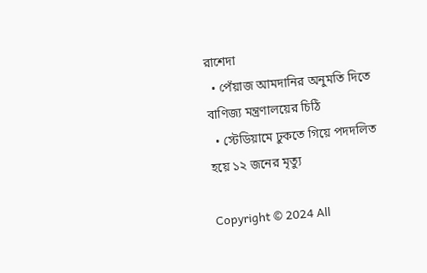রাশেদা
  • পেঁয়াজ আমদানির অনুমতি দিতে বাণিজ্য মন্ত্রণালয়ের চিঠি
  • স্টেডিয়ামে ঢুকতে গিয়ে পদদলিত হয়ে ১২ জনের মৃত্যু

Copyright © 2024 All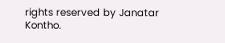rights reserved by Janatar Kontho.